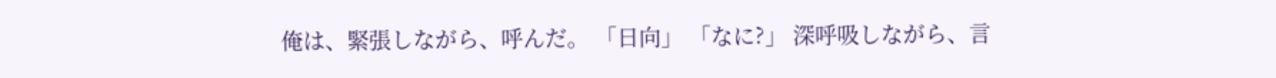俺は、緊張しながら、呼んだ。 「日向」 「なに?」 深呼吸しながら、言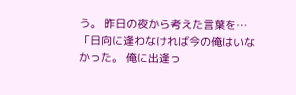う。 昨日の夜から考えた言葉を… 「日向に逢わなければ今の俺はいなかった。 俺に出逢っ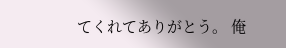てくれてありがとう。 俺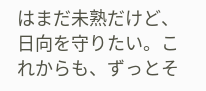はまだ未熟だけど、日向を守りたい。これからも、ずっとそ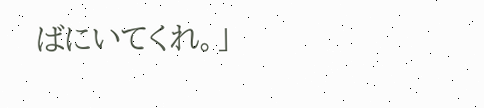ばにいてくれ。」